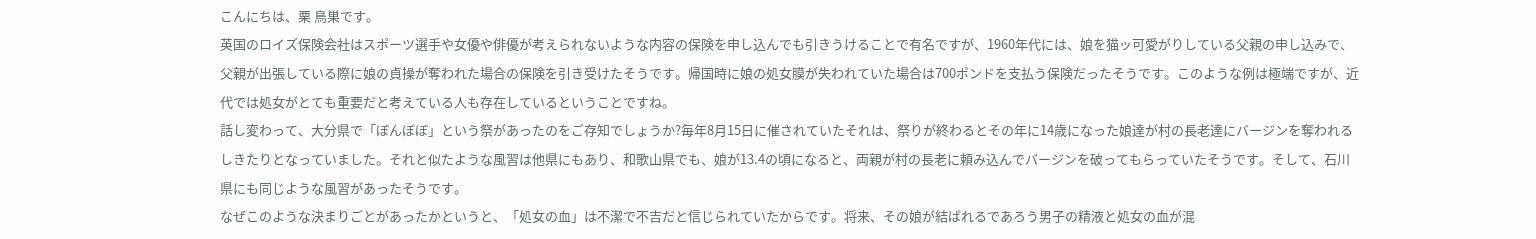こんにちは、栗 鳥巣です。
英国のロイズ保険会社はスポーツ選手や女優や俳優が考えられないような内容の保険を申し込んでも引きうけることで有名ですが、1960年代には、娘を猫ッ可愛がりしている父親の申し込みで、父親が出張している際に娘の貞操が奪われた場合の保険を引き受けたそうです。帰国時に娘の処女膜が失われていた場合は700ポンドを支払う保険だったそうです。このような例は極端ですが、近代では処女がとても重要だと考えている人も存在しているということですね。
話し変わって、大分県で「ぼんぼぼ」という祭があったのをご存知でしょうか?毎年8月15日に催されていたそれは、祭りが終わるとその年に14歳になった娘達が村の長老達にバージンを奪われるしきたりとなっていました。それと似たような風習は他県にもあり、和歌山県でも、娘が13.4の頃になると、両親が村の長老に頼み込んでバージンを破ってもらっていたそうです。そして、石川県にも同じような風習があったそうです。
なぜこのような決まりごとがあったかというと、「処女の血」は不潔で不吉だと信じられていたからです。将来、その娘が結ばれるであろう男子の精液と処女の血が混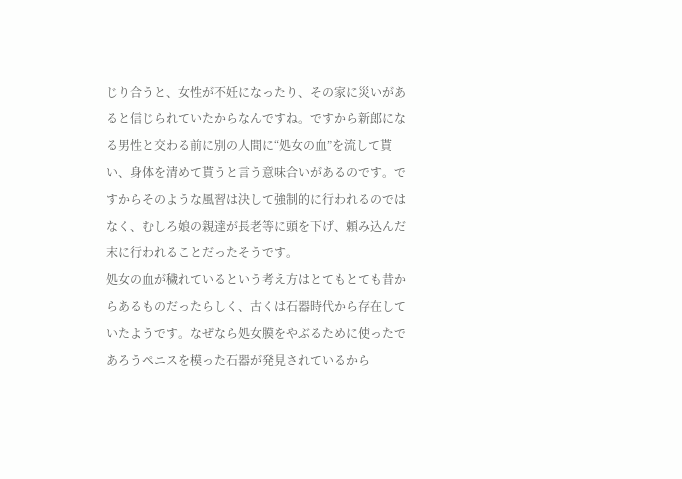じり合うと、女性が不妊になったり、その家に災いがあると信じられていたからなんですね。ですから新郎になる男性と交わる前に別の人間に“処女の血”を流して貰い、身体を清めて貰うと言う意味合いがあるのです。ですからそのような風習は決して強制的に行われるのではなく、むしろ娘の親達が長老等に頭を下げ、頼み込んだ末に行われることだったそうです。
処女の血が穢れているという考え方はとてもとても昔からあるものだったらしく、古くは石器時代から存在していたようです。なぜなら処女膜をやぶるために使ったであろうペニスを模った石器が発見されているから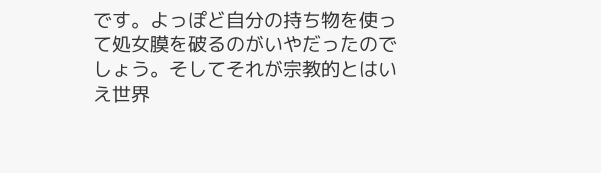です。よっぽど自分の持ち物を使って処女膜を破るのがいやだったのでしょう。そしてそれが宗教的とはいえ世界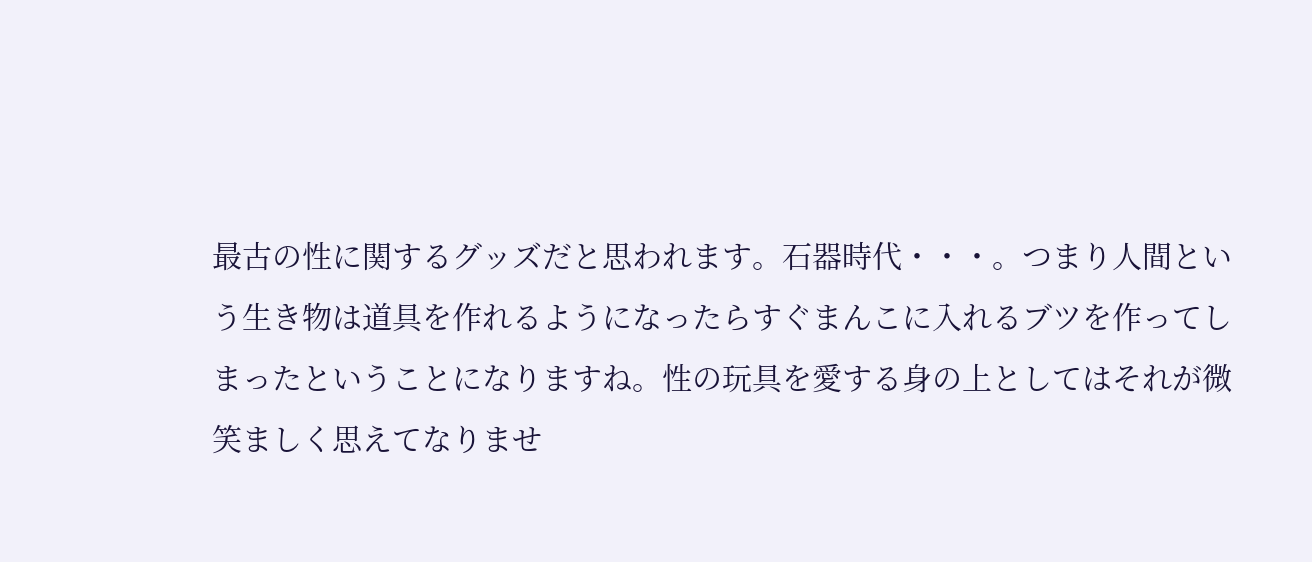最古の性に関するグッズだと思われます。石器時代・・・。つまり人間という生き物は道具を作れるようになったらすぐまんこに入れるブツを作ってしまったということになりますね。性の玩具を愛する身の上としてはそれが微笑ましく思えてなりませ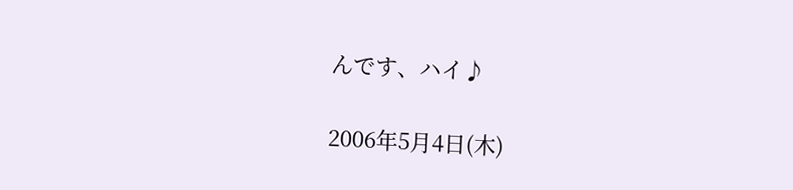んです、ハイ♪

2006年5月4日(木)